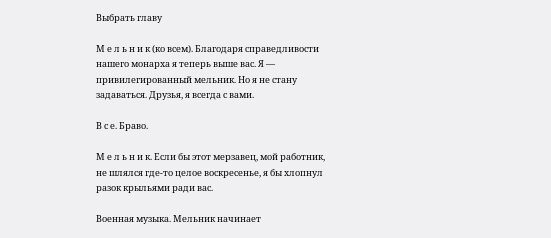Выбрать главу

М е л ь н и к (ко всем). Благодаря справедливости нашего монарха я теперь выше вас. Я — привилегированный мельник. Но я не стану задаваться. Друзья, я всегда с вами.

В с е. Браво.

М е л ь н и к. Если бы этот мерзавец, мой работник, не шлялся где-то целое воскресенье, я бы хлопнул разок крыльями ради вас.

Военная музыка. Мельник начинает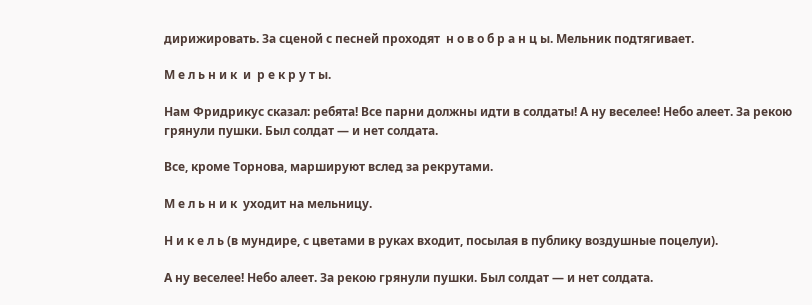дирижировать. За сценой с песней проходят  н о в о б р а н ц ы. Мельник подтягивает.

М е л ь н и к  и  р е к р у т ы.

Нам Фридрикус сказал: ребята! Все парни должны идти в солдаты! А ну веселее! Небо алеет. За рекою грянули пушки. Был солдат — и нет солдата.

Все, кроме Торнова, маршируют вслед за рекрутами.

М е л ь н и к  уходит на мельницу.

Н и к е л ь (в мундире, с цветами в руках входит, посылая в публику воздушные поцелуи).

А ну веселее! Небо алеет. За рекою грянули пушки. Был солдат — и нет солдата.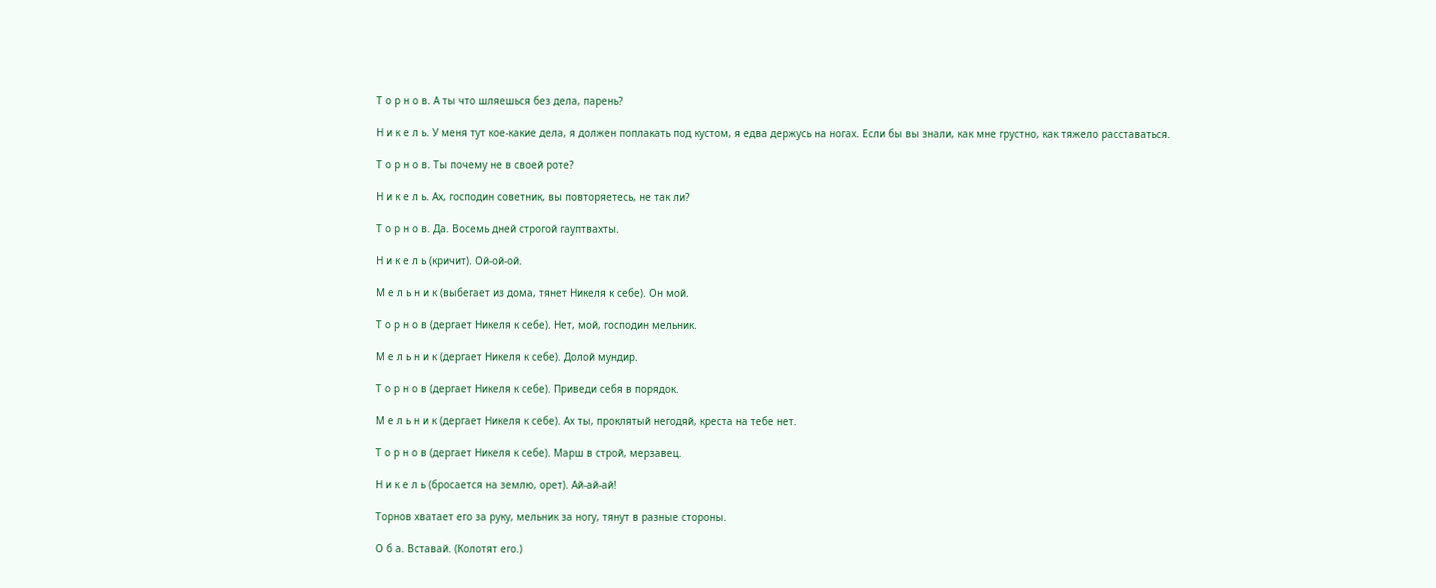Т о р н о в. А ты что шляешься без дела, парень?

Н и к е л ь. У меня тут кое-какие дела, я должен поплакать под кустом, я едва держусь на ногах. Если бы вы знали, как мне грустно, как тяжело расставаться.

Т о р н о в. Ты почему не в своей роте?

Н и к е л ь. Ах, господин советник, вы повторяетесь, не так ли?

Т о р н о в. Да. Восемь дней строгой гауптвахты.

Н и к е л ь (кричит). Ой-ой-ой.

М е л ь н и к (выбегает из дома, тянет Никеля к себе). Он мой.

Т о р н о в (дергает Никеля к себе). Нет, мой, господин мельник.

М е л ь н и к (дергает Никеля к себе). Долой мундир.

Т о р н о в (дергает Никеля к себе). Приведи себя в порядок.

М е л ь н и к (дергает Никеля к себе). Ах ты, проклятый негодяй, креста на тебе нет.

Т о р н о в (дергает Никеля к себе). Марш в строй, мерзавец.

Н и к е л ь (бросается на землю, орет). Ай-ай-ай!

Торнов хватает его за руку, мельник за ногу, тянут в разные стороны.

О б а. Вставай. (Колотят его.)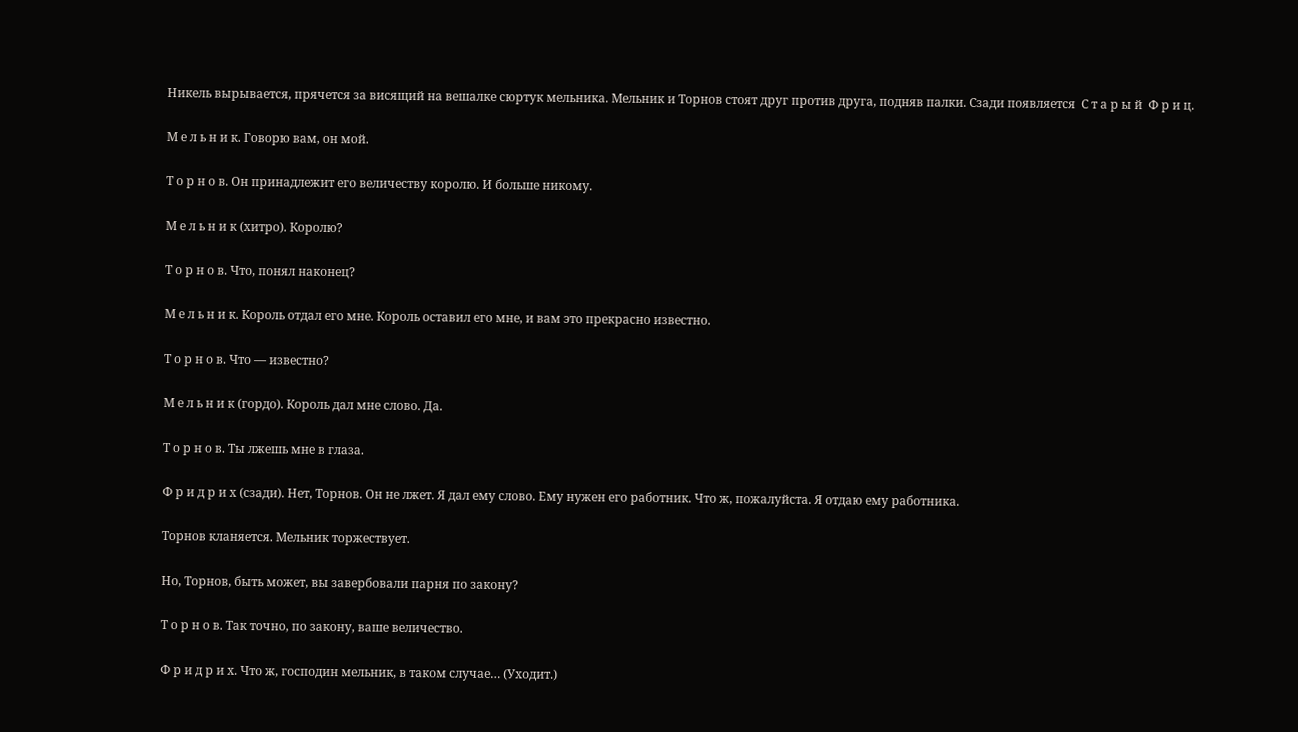Никель вырывается, прячется за висящий на вешалке сюртук мельника. Мельник и Торнов стоят друг против друга, подняв палки. Сзади появляется  С т а р ы й  Ф р и ц.

М е л ь н и к. Говорю вам, он мой.

Т о р н о в. Он принадлежит его величеству королю. И больше никому.

М е л ь н и к (хитро). Королю?

Т о р н о в. Что, понял наконец?

М е л ь н и к. Король отдал его мне. Король оставил его мне, и вам это прекрасно известно.

Т о р н о в. Что — известно?

М е л ь н и к (гордо). Король дал мне слово. Да.

Т о р н о в. Ты лжешь мне в глаза.

Ф р и д р и х (сзади). Нет, Торнов. Он не лжет. Я дал ему слово. Ему нужен его работник. Что ж, пожалуйста. Я отдаю ему работника.

Торнов кланяется. Мельник торжествует.

Но, Торнов, быть может, вы завербовали парня по закону?

Т о р н о в. Так точно, по закону, ваше величество.

Ф р и д р и х. Что ж, господин мельник, в таком случае… (Уходит.)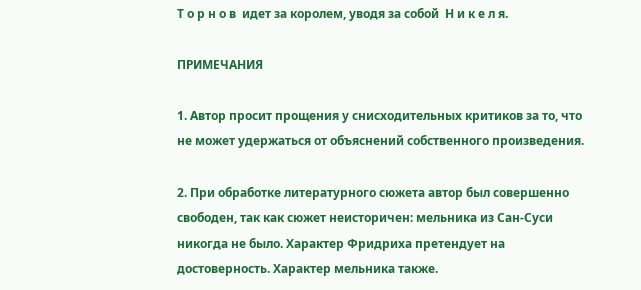Т о р н о в  идет за королем, уводя за собой  Н и к е л я.

ПРИМЕЧАНИЯ

1. Автор просит прощения у снисходительных критиков за то, что не может удержаться от объяснений собственного произведения.

2. При обработке литературного сюжета автор был совершенно свободен, так как сюжет неисторичен: мельника из Сан-Суси никогда не было. Характер Фридриха претендует на достоверность. Характер мельника также.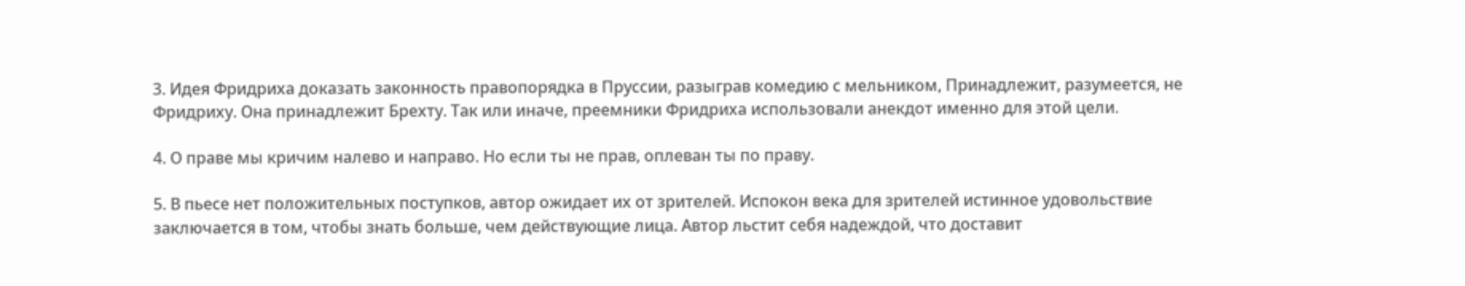3. Идея Фридриха доказать законность правопорядка в Пруссии, разыграв комедию с мельником, Принадлежит, разумеется, не Фридриху. Она принадлежит Брехту. Так или иначе, преемники Фридриха использовали анекдот именно для этой цели.

4. О праве мы кричим налево и направо. Но если ты не прав, оплеван ты по праву.

5. В пьесе нет положительных поступков, автор ожидает их от зрителей. Испокон века для зрителей истинное удовольствие заключается в том, чтобы знать больше, чем действующие лица. Автор льстит себя надеждой, что доставит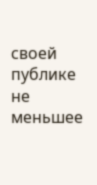своей публике не меньшее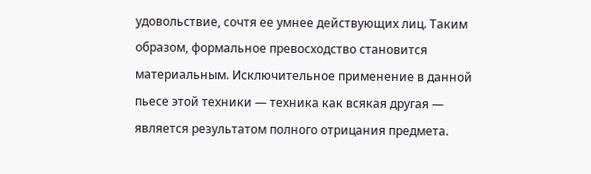удовольствие, сочтя ее умнее действующих лиц. Таким образом, формальное превосходство становится материальным. Исключительное применение в данной пьесе этой техники — техника как всякая другая — является результатом полного отрицания предмета.